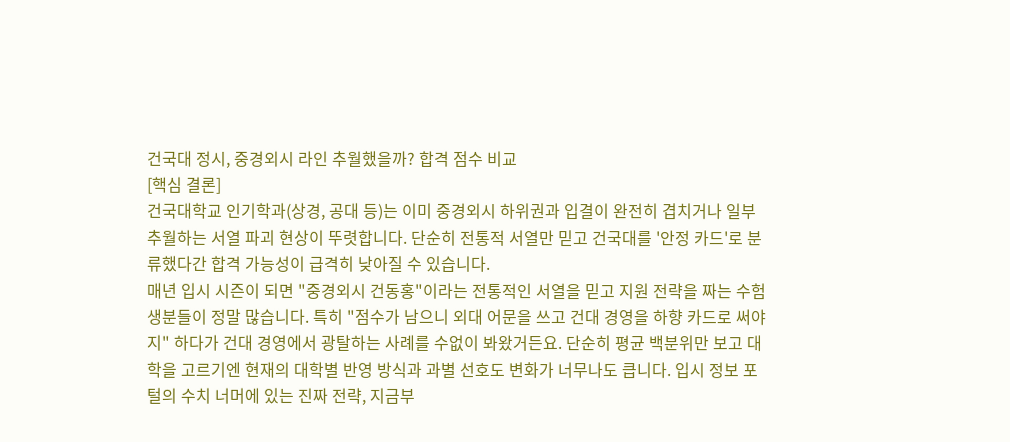건국대 정시, 중경외시 라인 추월했을까? 합격 점수 비교
[핵심 결론]
건국대학교 인기학과(상경, 공대 등)는 이미 중경외시 하위권과 입결이 완전히 겹치거나 일부 추월하는 서열 파괴 현상이 뚜렷합니다. 단순히 전통적 서열만 믿고 건국대를 '안정 카드'로 분류했다간 합격 가능성이 급격히 낮아질 수 있습니다.
매년 입시 시즌이 되면 "중경외시 건동홍"이라는 전통적인 서열을 믿고 지원 전략을 짜는 수험생분들이 정말 많습니다. 특히 "점수가 남으니 외대 어문을 쓰고 건대 경영을 하향 카드로 써야지" 하다가 건대 경영에서 광탈하는 사례를 수없이 봐왔거든요. 단순히 평균 백분위만 보고 대학을 고르기엔 현재의 대학별 반영 방식과 과별 선호도 변화가 너무나도 큽니다. 입시 정보 포털의 수치 너머에 있는 진짜 전략, 지금부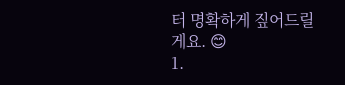터 명확하게 짚어드릴게요. 😊
1.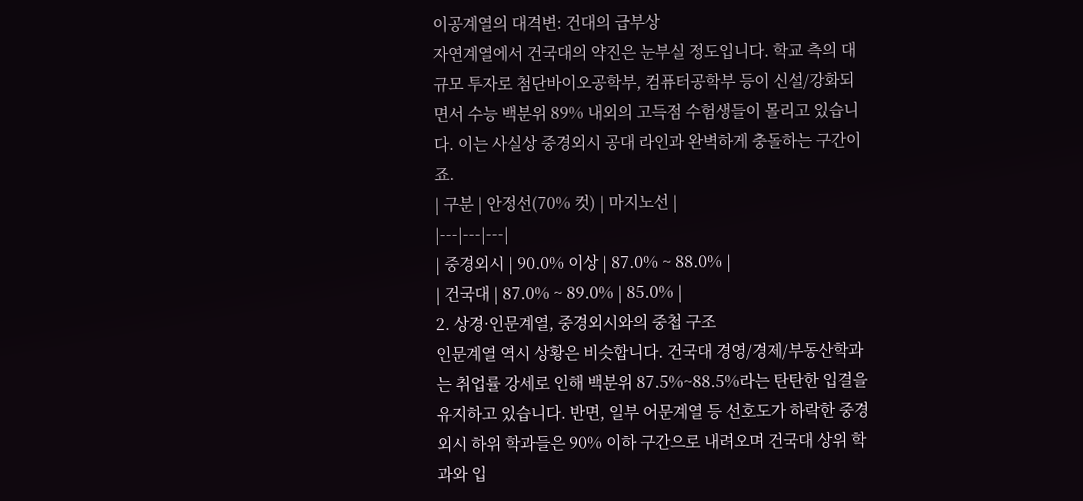이공계열의 대격변: 건대의 급부상
자연계열에서 건국대의 약진은 눈부실 정도입니다. 학교 측의 대규모 투자로 첨단바이오공학부, 컴퓨터공학부 등이 신설/강화되면서 수능 백분위 89% 내외의 고득점 수험생들이 몰리고 있습니다. 이는 사실상 중경외시 공대 라인과 완벽하게 충돌하는 구간이죠.
| 구분 | 안정선(70% 컷) | 마지노선 |
|---|---|---|
| 중경외시 | 90.0% 이상 | 87.0% ~ 88.0% |
| 건국대 | 87.0% ~ 89.0% | 85.0% |
2. 상경·인문계열, 중경외시와의 중첩 구조
인문계열 역시 상황은 비슷합니다. 건국대 경영/경제/부동산학과는 취업률 강세로 인해 백분위 87.5%~88.5%라는 탄탄한 입결을 유지하고 있습니다. 반면, 일부 어문계열 등 선호도가 하락한 중경외시 하위 학과들은 90% 이하 구간으로 내려오며 건국대 상위 학과와 입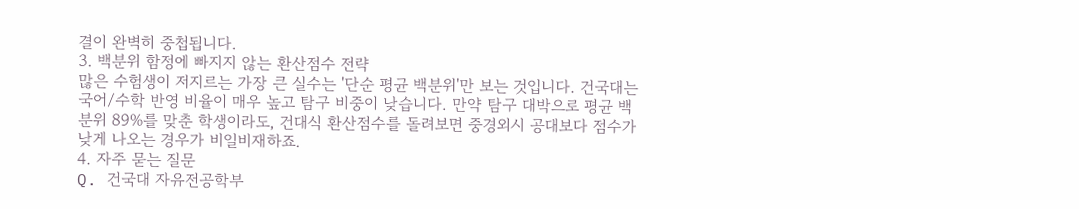결이 완벽히 중첩됩니다.
3. 백분위 함정에 빠지지 않는 환산점수 전략
많은 수험생이 저지르는 가장 큰 실수는 '단순 평균 백분위'만 보는 것입니다. 건국대는 국어/수학 반영 비율이 매우 높고 탐구 비중이 낮습니다. 만약 탐구 대박으로 평균 백분위 89%를 맞춘 학생이라도, 건대식 환산점수를 돌려보면 중경외시 공대보다 점수가 낮게 나오는 경우가 비일비재하죠.
4. 자주 묻는 질문
Q. 건국대 자유전공학부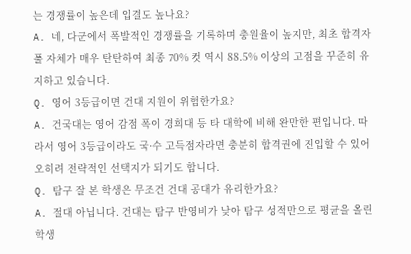는 경쟁률이 높은데 입결도 높나요?
A. 네, 다군에서 폭발적인 경쟁률을 기록하며 충원율이 높지만, 최초 합격자 풀 자체가 매우 탄탄하여 최종 70% 컷 역시 88.5% 이상의 고점을 꾸준히 유지하고 있습니다.
Q. 영어 3등급이면 건대 지원이 위험한가요?
A. 건국대는 영어 감점 폭이 경희대 등 타 대학에 비해 완만한 편입니다. 따라서 영어 3등급이라도 국·수 고득점자라면 충분히 합격권에 진입할 수 있어 오히려 전략적인 선택지가 되기도 합니다.
Q. 탐구 잘 본 학생은 무조건 건대 공대가 유리한가요?
A. 절대 아닙니다. 건대는 탐구 반영비가 낮아 탐구 성적만으로 평균을 올린 학생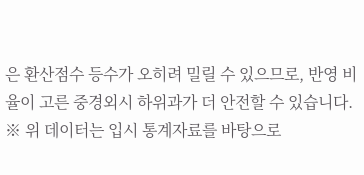은 환산점수 등수가 오히려 밀릴 수 있으므로, 반영 비율이 고른 중경외시 하위과가 더 안전할 수 있습니다.
※ 위 데이터는 입시 통계자료를 바탕으로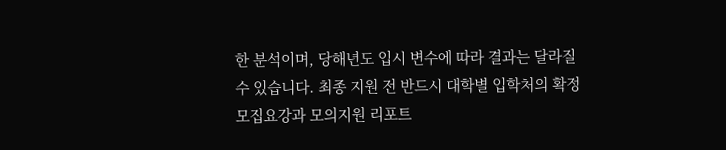한 분석이며, 당해년도 입시 변수에 따라 결과는 달라질 수 있습니다. 최종 지원 전 반드시 대학별 입학처의 확정 모집요강과 모의지원 리포트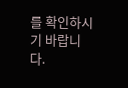를 확인하시기 바랍니다.